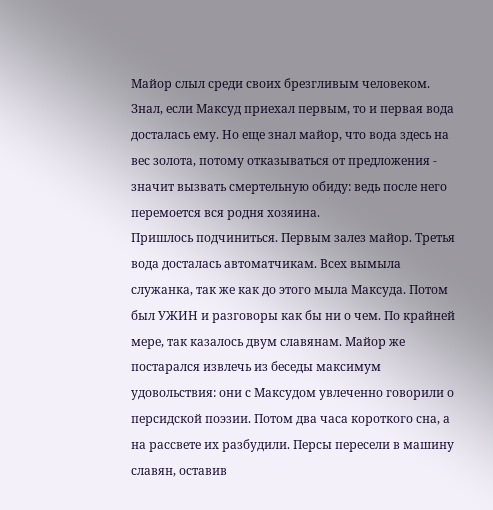Майор слыл среди своих брезгливым человеком. Знал, если Максуд приехал первым, то и первая вода досталась ему. Но еще знал майор, что вода здесь на вес золота, потому отказываться от предложения - значит вызвать смертельную обиду: ведь после него перемоется вся родня хозяина.
Пришлось подчиниться. Первым залез майор. Третья вода досталась автоматчикам. Всех вымыла служанка, так же как до этого мыла Максуда. Потом был УЖИН и разговоры как бы ни о чем. По крайней мере, так казалось двум славянам. Майор же постарался извлечь из беседы максимум удовольствия: они с Максудом увлеченно говорили о персидской поэзии. Потом два часа короткого сна, а на рассвете их разбудили. Персы пересели в машину славян, оставив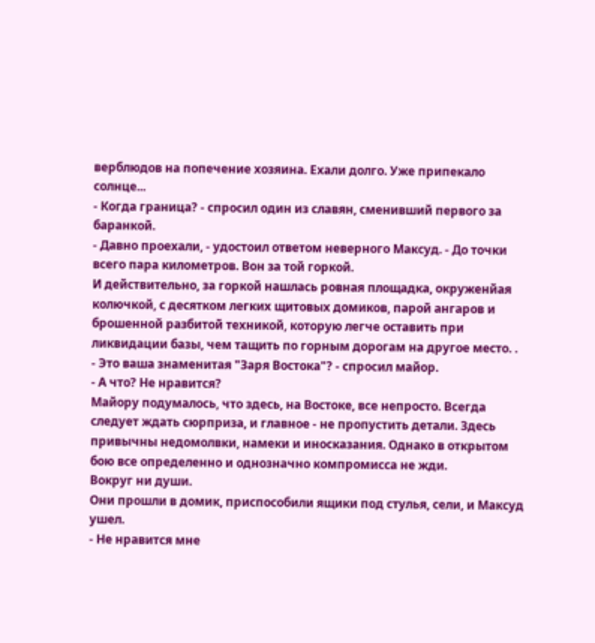верблюдов на попечение хозяина. Ехали долго. Уже припекало солнце...
- Когда граница? - спросил один из славян, сменивший первого за баранкой.
- Давно проехали, - удостоил ответом неверного Максуд. - До точки всего пара километров. Вон за той горкой.
И действительно, за горкой нашлась ровная площадка, окруженйая колючкой, с десятком легких щитовых домиков, парой ангаров и брошенной разбитой техникой, которую легче оставить при ликвидации базы, чем тащить по горным дорогам на другое место. .
- Это ваша знаменитая "Заря Востока"? - спросил майор.
- А что? Не нравится?
Майору подумалось, что здесь, на Востоке, все непросто. Всегда следует ждать сюрприза, и главное - не пропустить детали. Здесь привычны недомолвки, намеки и иносказания. Однако в открытом бою все определенно и однозначно компромисса не жди.
Вокруг ни души.
Они прошли в домик, приспособили ящики под стулья, сели, и Максуд ушел.
- Не нравится мне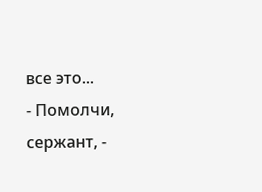все это...
- Помолчи, сержант, -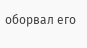оборвал его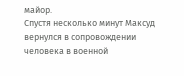майор.
Спустя несколько минут Максуд вернулся в сопровождении человека в военной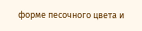форме песочного цвета и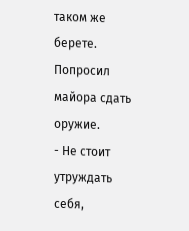таком же берете. Попросил майора сдать оружие.
- Не стоит утруждать себя,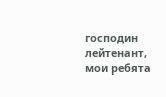господин лейтенант, мои ребята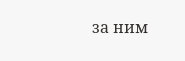за ним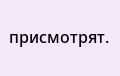присмотрят.